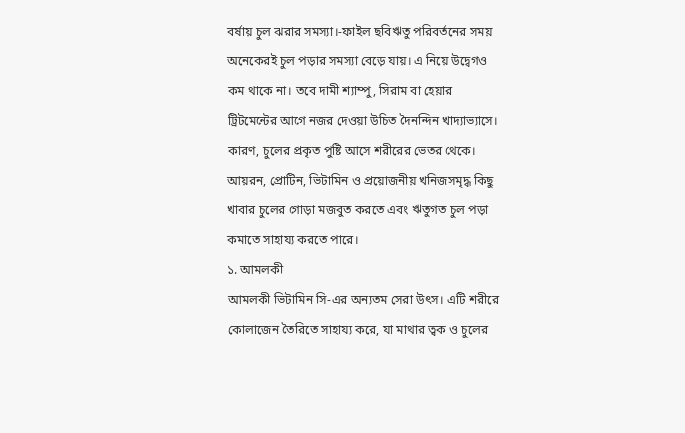বর্ষায় চুল ঝরার সমস্যা।-ফাইল ছবিঋতু পরিবর্তনের সময় অনেকেরই চুল পড়ার সমস্যা বেড়ে যায়। এ নিয়ে উদ্বেগও কম থাকে না। তবে দামী শ্যাম্পু, সিরাম বা হেয়ার ট্রিটমেন্টের আগে নজর দেওয়া উচিত দৈনন্দিন খাদ্যাভ্যাসে। কারণ, চুলের প্রকৃত পুষ্টি আসে শরীরের ভেতর থেকে। আয়রন, প্রোটিন, ভিটামিন ও প্রয়োজনীয় খনিজসমৃদ্ধ কিছু খাবার চুলের গোড়া মজবুত করতে এবং ঋতুগত চুল পড়া কমাতে সাহায্য করতে পারে।
১. আমলকী
আমলকী ভিটামিন সি-এর অন্যতম সেরা উৎস। এটি শরীরে কোলাজেন তৈরিতে সাহায্য করে, যা মাথার ত্বক ও চুলের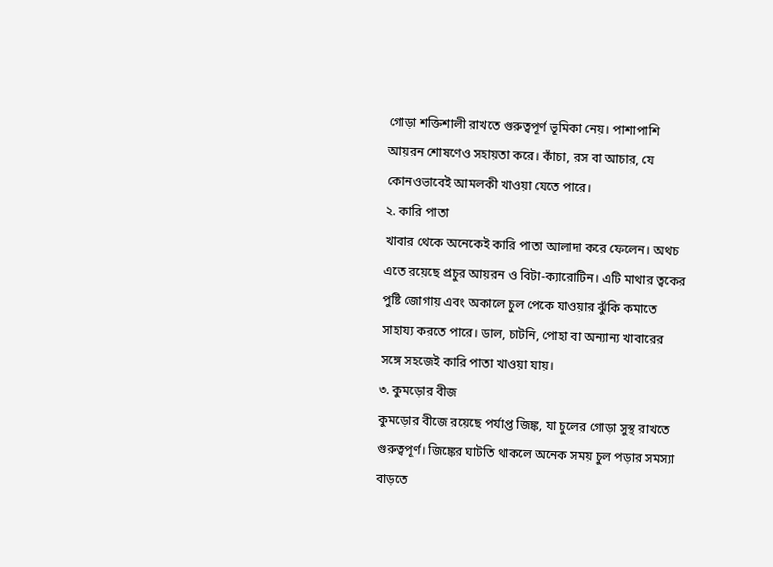গোড়া শক্তিশালী রাখতে গুরুত্বপূর্ণ ভূমিকা নেয়। পাশাপাশি আয়রন শোষণেও সহায়তা করে। কাঁচা, রস বা আচার, যে কোনওভাবেই আমলকী খাওয়া যেতে পারে।
২. কারি পাতা
খাবার থেকে অনেকেই কারি পাতা আলাদা করে ফেলেন। অথচ এতে রয়েছে প্রচুর আয়রন ও বিটা-ক্যারোটিন। এটি মাথার ত্বকের পুষ্টি জোগায় এবং অকালে চুল পেকে যাওয়ার ঝুঁকি কমাতে সাহায্য করতে পারে। ডাল, চাটনি, পোহা বা অন্যান্য খাবারের সঙ্গে সহজেই কারি পাতা খাওয়া যায়।
৩. কুমড়োর বীজ
কুমড়োর বীজে রয়েছে পর্যাপ্ত জিঙ্ক, যা চুলের গোড়া সুস্থ রাখতে গুরুত্বপূর্ণ। জিঙ্কের ঘাটতি থাকলে অনেক সময় চুল পড়ার সমস্যা বাড়তে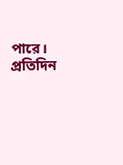পারে। প্রতিদিন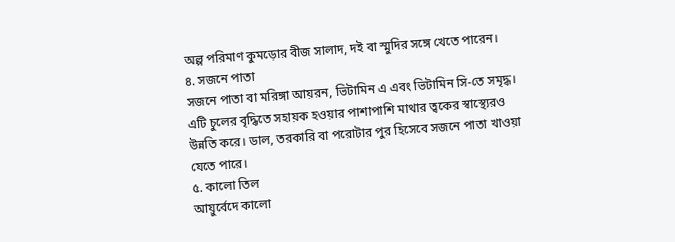অল্প পরিমাণ কুমড়োর বীজ সালাদ, দই বা স্মুদির সঙ্গে খেতে পারেন।
৪. সজনে পাতা
সজনে পাতা বা মরিঙ্গা আয়রন, ভিটামিন এ এবং ভিটামিন সি-তে সমৃদ্ধ। এটি চুলের বৃদ্ধিতে সহায়ক হওয়ার পাশাপাশি মাথার ত্বকের স্বাস্থ্যেরও উন্নতি করে। ডাল, তরকারি বা পরোটার পুর হিসেবে সজনে পাতা খাওয়া যেতে পারে।
৫. কালো তিল
আয়ুর্বেদে কালো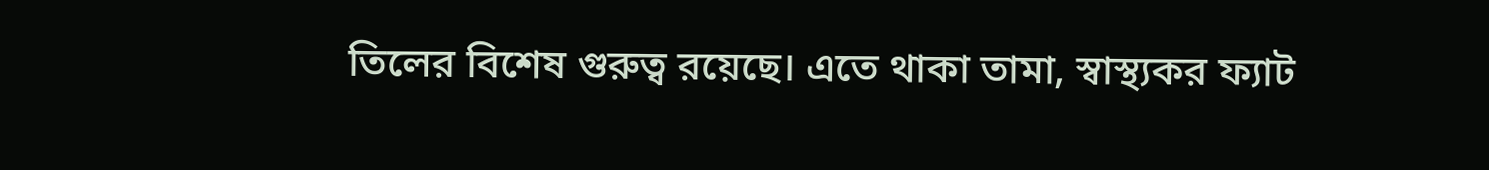তিলের বিশেষ গুরুত্ব রয়েছে। এতে থাকা তামা, স্বাস্থ্যকর ফ্যাট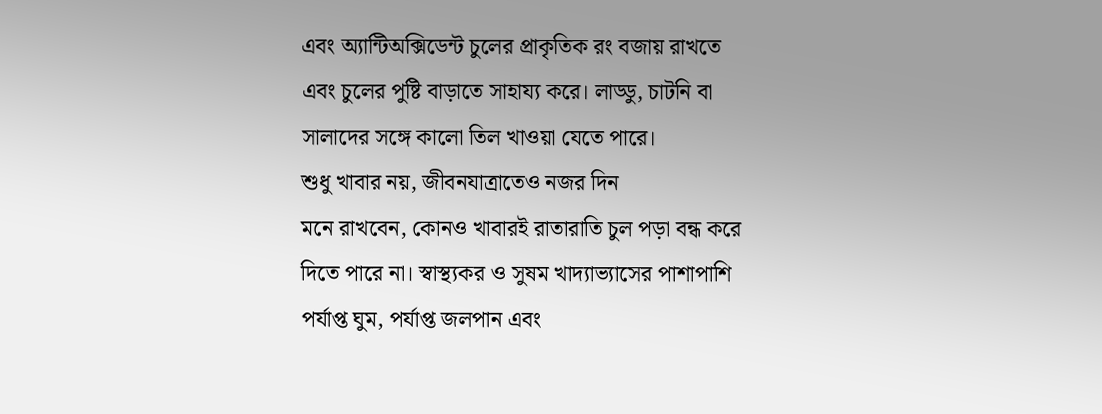এবং অ্যান্টিঅক্সিডেন্ট চুলের প্রাকৃতিক রং বজায় রাখতে এবং চুলের পুষ্টি বাড়াতে সাহায্য করে। লাড্ডু, চাটনি বা সালাদের সঙ্গে কালো তিল খাওয়া যেতে পারে।
শুধু খাবার নয়, জীবনযাত্রাতেও নজর দিন
মনে রাখবেন, কোনও খাবারই রাতারাতি চুল পড়া বন্ধ করে দিতে পারে না। স্বাস্থ্যকর ও সুষম খাদ্যাভ্যাসের পাশাপাশি পর্যাপ্ত ঘুম, পর্যাপ্ত জলপান এবং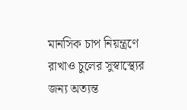মানসিক চাপ নিয়ন্ত্রণে রাখাও চুলের সুস্বাস্থ্যের জন্য অত্যন্ত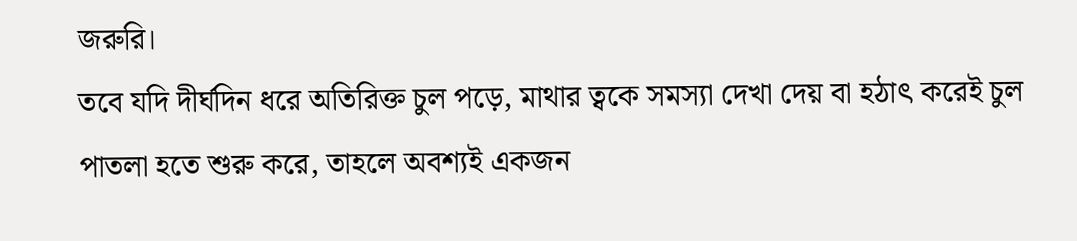জরুরি।
তবে যদি দীর্ঘদিন ধরে অতিরিক্ত চুল পড়ে, মাথার ত্বকে সমস্যা দেখা দেয় বা হঠাৎ করেই চুল পাতলা হতে শুরু করে, তাহলে অবশ্যই একজন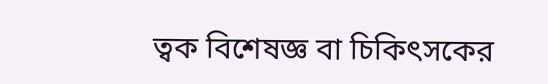ত্বক বিশেষজ্ঞ বা চিকিৎসকের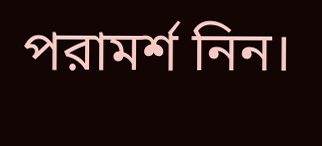পরামর্শ নিন।